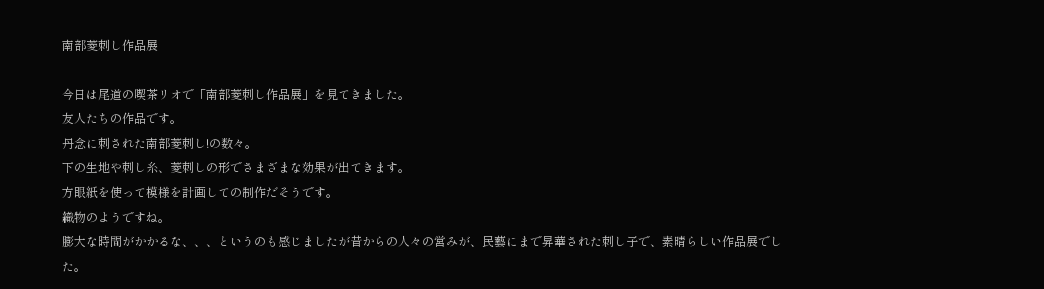南部菱刺し作品展

今日は尾道の喫茶リオで「南部菱刺し作品展」を見てきました。
友人たちの作品です。
丹念に刺された南部菱刺し!の数々。
下の生地や刺し糸、菱刺しの形でさまざまな効果が出てきます。
方眼紙を使って模様を計画しての制作だそうです。
織物のようですね。
膨大な時間がかかるな、、、というのも感じましたが昔からの人々の営みが、民藝にまで昇華された刺し子で、素晴らしい作品展でした。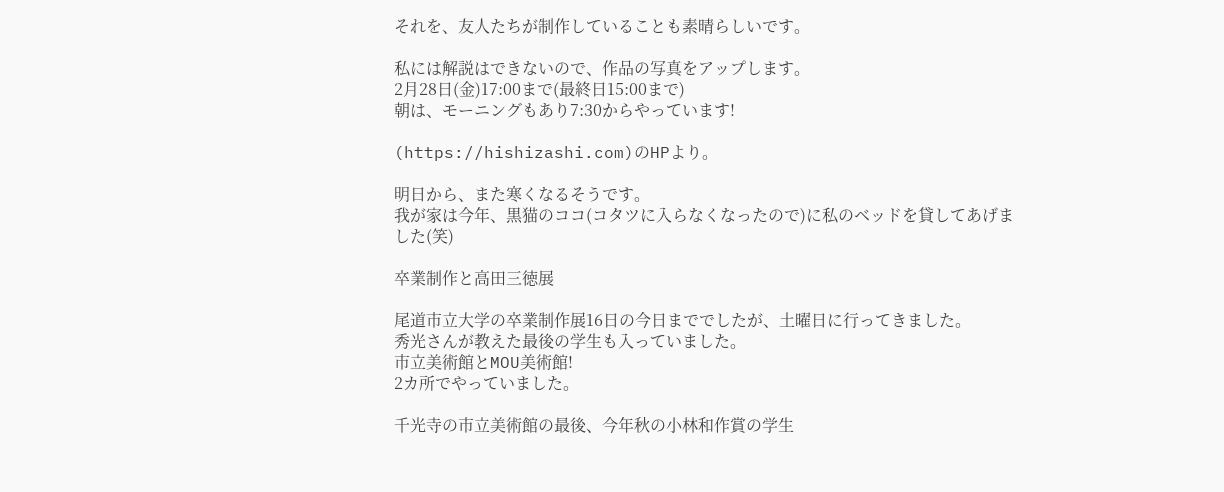それを、友人たちが制作していることも素晴らしいです。

私には解説はできないので、作品の写真をアップします。
2月28日(金)17:00まで(最終日15:00まで)
朝は、モーニングもあり7:30からやっています!

(https://hishizashi.com)のHPより。

明日から、また寒くなるそうです。
我が家は今年、黒猫のココ(コタツに入らなくなったので)に私のベッドを貸してあげました(笑)

卒業制作と高田三徳展

尾道市立大学の卒業制作展16日の今日まででしたが、土曜日に行ってきました。
秀光さんが教えた最後の学生も入っていました。
市立美術館とMOU美術館!
2カ所でやっていました。

千光寺の市立美術館の最後、今年秋の小林和作賞の学生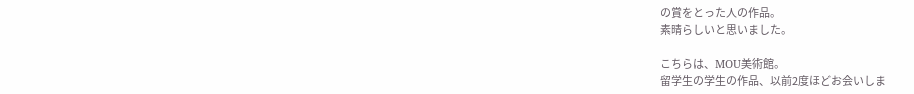の賞をとった人の作品。
素晴らしいと思いました。

こちらは、MOU美術館。
留学生の学生の作品、以前2度ほどお会いしま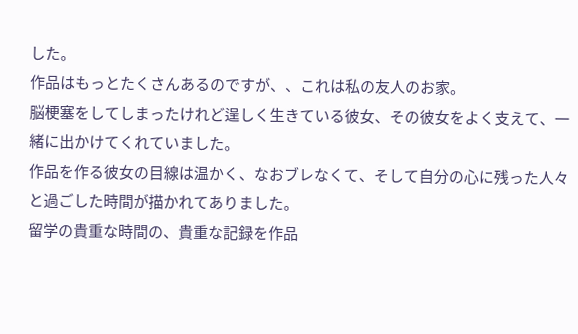した。
作品はもっとたくさんあるのですが、、これは私の友人のお家。
脳梗塞をしてしまったけれど逞しく生きている彼女、その彼女をよく支えて、一緒に出かけてくれていました。
作品を作る彼女の目線は温かく、なおブレなくて、そして自分の心に残った人々と過ごした時間が描かれてありました。
留学の貴重な時間の、貴重な記録を作品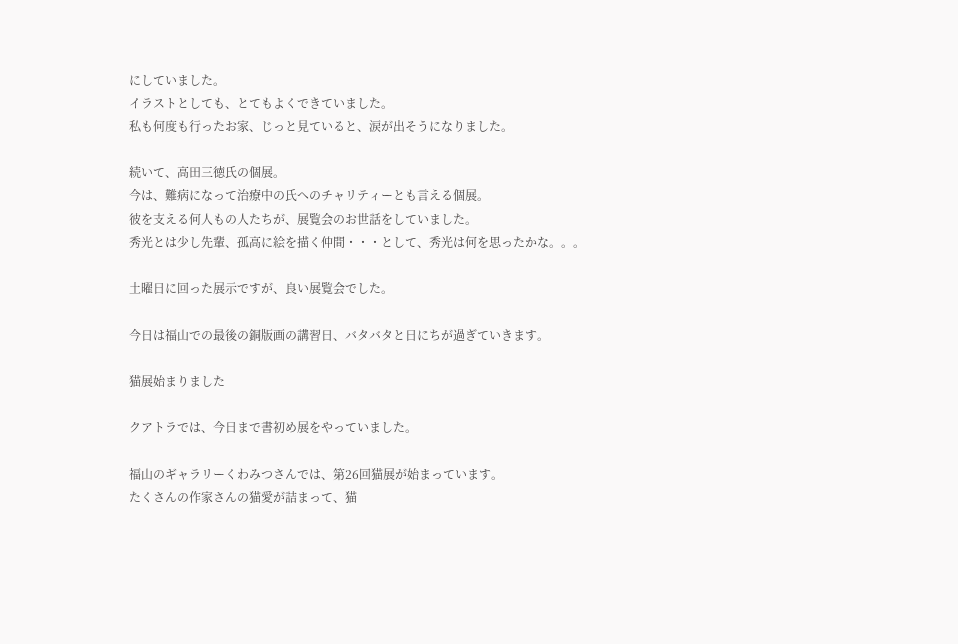にしていました。
イラストとしても、とてもよくできていました。
私も何度も行ったお家、じっと見ていると、涙が出そうになりました。

続いて、高田三徳氏の個展。
今は、難病になって治療中の氏へのチャリティーとも言える個展。
彼を支える何人もの人たちが、展覧会のお世話をしていました。
秀光とは少し先輩、孤高に絵を描く仲間・・・として、秀光は何を思ったかな。。。

土曜日に回った展示ですが、良い展覧会でした。

今日は福山での最後の銅版画の講習日、バタバタと日にちが過ぎていきます。

猫展始まりました

クアトラでは、今日まで書初め展をやっていました。

福山のギャラリーくわみつさんでは、第26回猫展が始まっています。
たくさんの作家さんの猫愛が詰まって、猫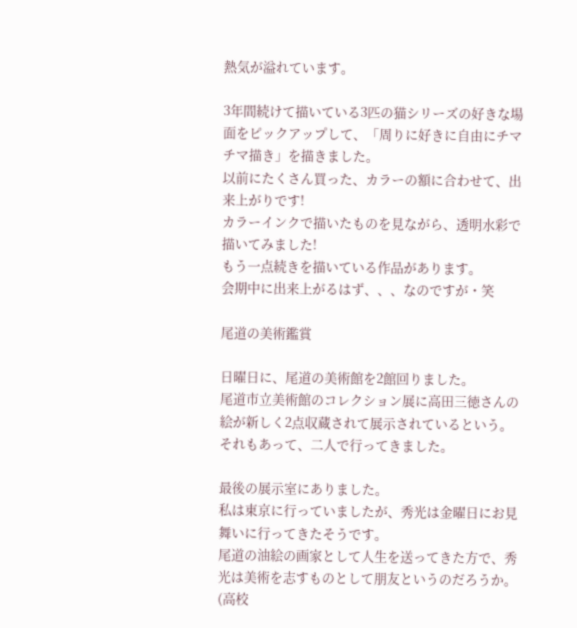熱気が溢れています。

3年間続けて描いている3匹の猫シリーズの好きな場面をピックアップして、「周りに好きに自由にチマチマ描き」を描きました。
以前にたくさん買った、カラーの額に合わせて、出来上がりです!
カラーインクで描いたものを見ながら、透明水彩で描いてみました!
もう一点続きを描いている作品があります。
会期中に出来上がるはず、、、なのですが・笑

尾道の美術鑑賞

日曜日に、尾道の美術館を2館回りました。
尾道市立美術館のコレクション展に高田三徳さんの絵が新しく2点収蔵されて展示されているという。
それもあって、二人で行ってきました。

最後の展示室にありました。
私は東京に行っていましたが、秀光は金曜日にお見舞いに行ってきたそうです。
尾道の油絵の画家として人生を送ってきた方で、秀光は美術を志すものとして朋友というのだろうか。
(高校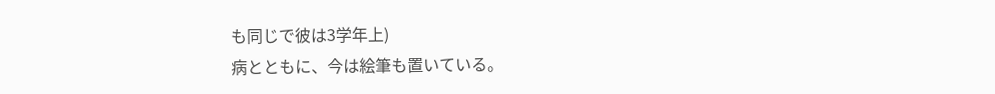も同じで彼は3学年上)
病とともに、今は絵筆も置いている。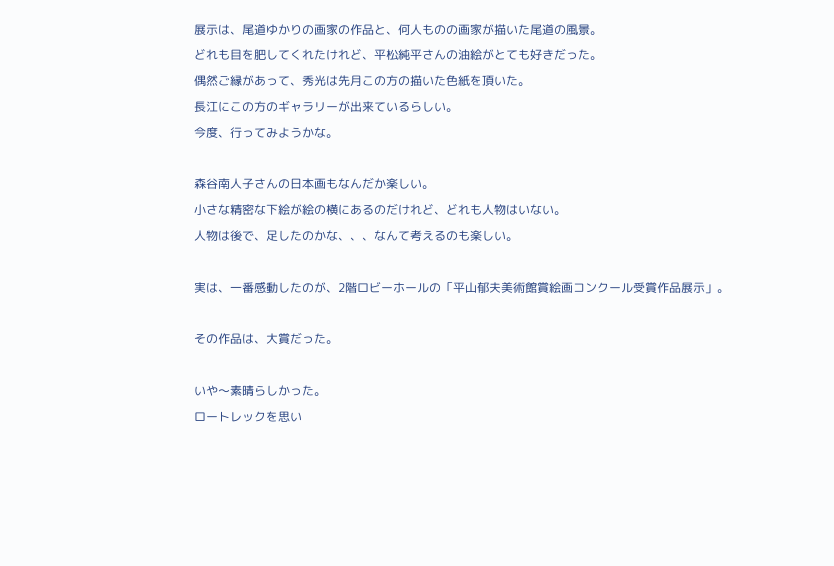展示は、尾道ゆかりの画家の作品と、何人ものの画家が描いた尾道の風景。
どれも目を肥してくれたけれど、平松純平さんの油絵がとても好きだった。
偶然ご縁があって、秀光は先月この方の描いた色紙を頂いた。
長江にこの方のギャラリーが出来ているらしい。
今度、行ってみようかな。

森谷南人子さんの日本画もなんだか楽しい。
小さな精密な下絵が絵の横にあるのだけれど、どれも人物はいない。
人物は後で、足したのかな、、、なんて考えるのも楽しい。

実は、一番感動したのが、2階ロビーホールの「平山郁夫美術館賞絵画コンクール受賞作品展示」。

その作品は、大賞だった。

いや〜素晴らしかった。
ロートレックを思い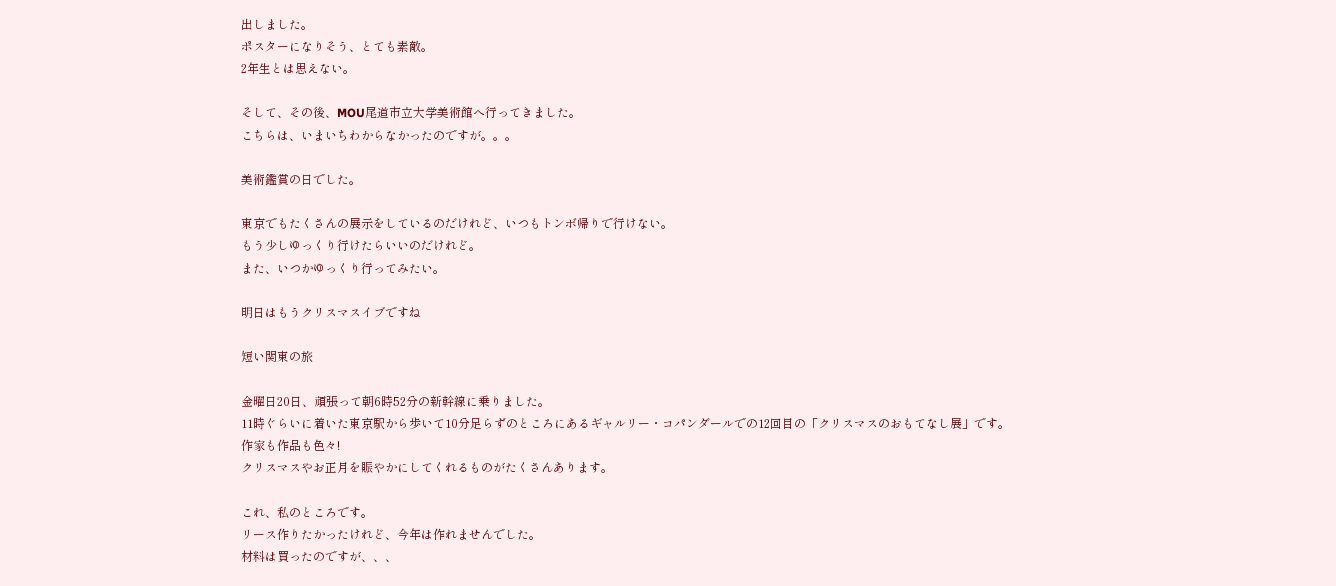出しました。
ポスターになりそう、とても素敵。
2年生とは思えない。

そして、その後、MOU尾道市立大学美術館へ行ってきました。
こちらは、いまいちわからなかったのですが。。。

美術鑑賞の日でした。

東京でもたくさんの展示をしているのだけれど、いつもトンボ帰りで行けない。
もう少しゆっくり行けたらいいのだけれど。
また、いつかゆっくり行ってみたい。

明日はもうクリスマスイブですね

短い関東の旅

金曜日20日、頑張って朝6時52分の新幹線に乗りました。
11時ぐらいに着いた東京駅から歩いて10分足らずのところにあるギャルリー・コパンダールでの12回目の「クリスマスのおもてなし展」です。
作家も作品も色々!
クリスマスやお正月を賑やかにしてくれるものがたくさんあります。

これ、私のところです。
リース作りたかったけれど、今年は作れませんでした。
材料は買ったのですが、、、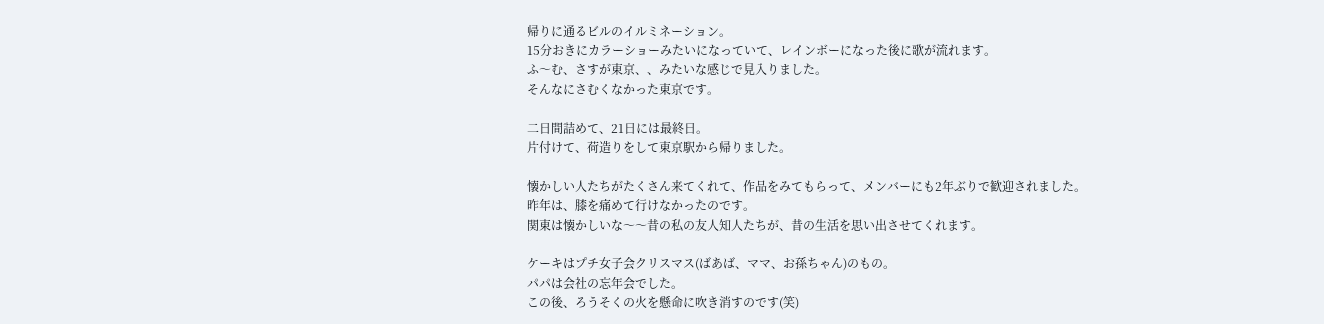帰りに通るビルのイルミネーション。
15分おきにカラーショーみたいになっていて、レインボーになった後に歌が流れます。
ふ〜む、さすが東京、、みたいな感じで見入りました。
そんなにさむくなかった東京です。

二日間詰めて、21日には最終日。
片付けて、荷造りをして東京駅から帰りました。

懐かしい人たちがたくさん来てくれて、作品をみてもらって、メンバーにも2年ぶりで歓迎されました。
昨年は、膝を痛めて行けなかったのです。
関東は懐かしいな〜〜昔の私の友人知人たちが、昔の生活を思い出させてくれます。

ケーキはプチ女子会クリスマス(ばあば、ママ、お孫ちゃん)のもの。
パパは会社の忘年会でした。
この後、ろうそくの火を懸命に吹き消すのです(笑)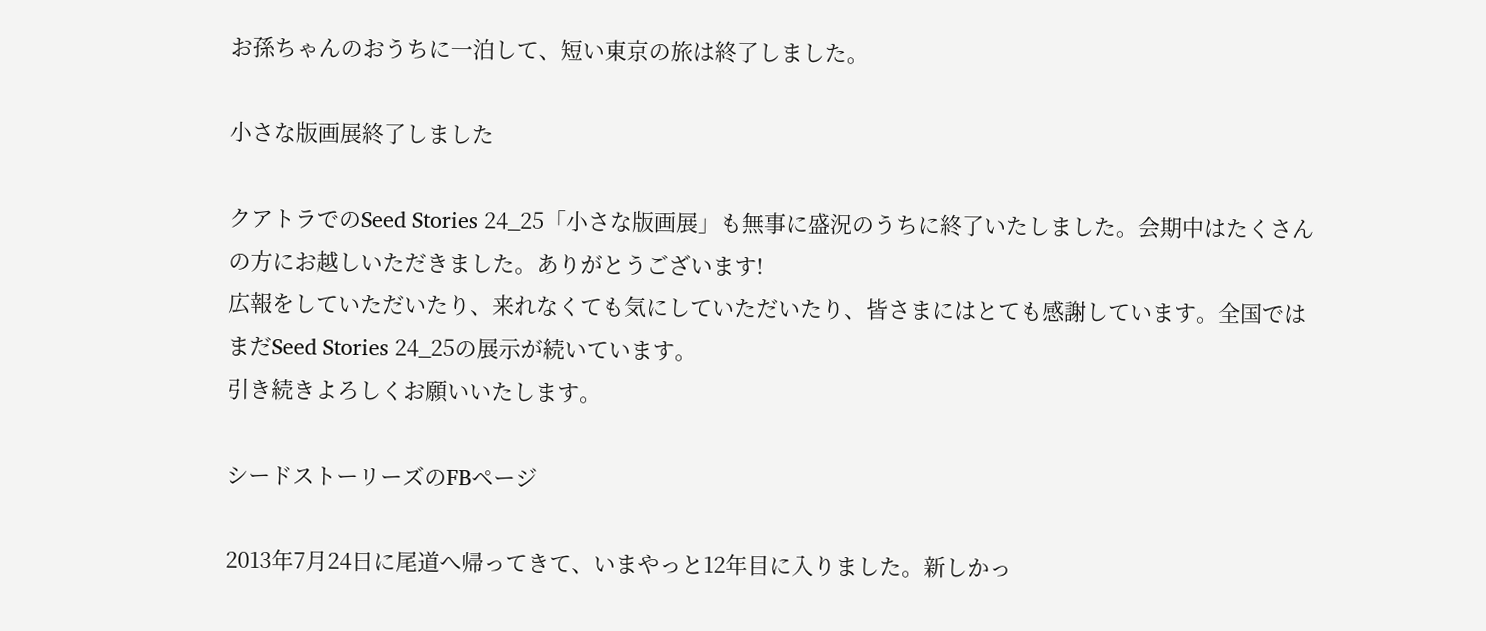お孫ちゃんのおうちに一泊して、短い東京の旅は終了しました。

小さな版画展終了しました

クアトラでのSeed Stories 24_25「小さな版画展」も無事に盛況のうちに終了いたしました。会期中はたくさんの方にお越しいただきました。ありがとうございます!
広報をしていただいたり、来れなくても気にしていただいたり、皆さまにはとても感謝しています。全国ではまだSeed Stories 24_25の展示が続いています。
引き続きよろしくお願いいたします。

シードストーリーズのFBページ

2013年7月24日に尾道へ帰ってきて、いまやっと12年目に入りました。新しかっ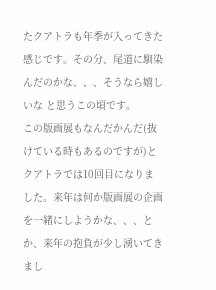たクアトラも年季が入ってきた感じです。その分、尾道に馴染んだのかな、、、そうなら嬉しいな と思うこの頃です。
この版画展もなんだかんだ(抜けている時もあるのですが)とクアトラでは10回目になりました。来年は何か版画展の企画を一緒にしようかな、、、とか、来年の抱負が少し湧いてきまし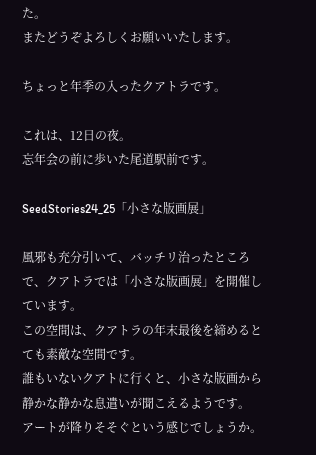た。
またどうぞよろしくお願いいたします。

ちょっと年季の入ったクアトラです。

これは、12日の夜。
忘年会の前に歩いた尾道駅前です。

SeedStories24_25「小さな版画展」

風邪も充分引いて、バッチリ治ったところで、クアトラでは「小さな版画展」を開催しています。
この空間は、クアトラの年末最後を締めるとても素敵な空間です。
誰もいないクアトに行くと、小さな版画から静かな静かな息遣いが聞こえるようです。
アートが降りそそぐという感じでしょうか。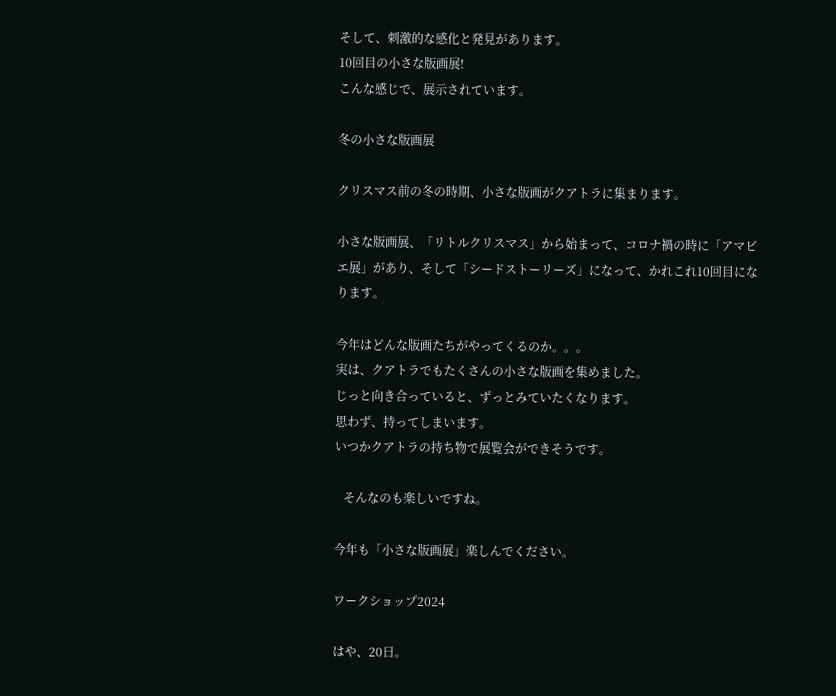そして、刺激的な感化と発見があります。
10回目の小さな版画展!
こんな感じで、展示されています。

冬の小さな版画展

クリスマス前の冬の時期、小さな版画がクアトラに集まります。

小さな版画展、「リトルクリスマス」から始まって、コロナ禍の時に「アマビエ展」があり、そして「シードストーリーズ」になって、かれこれ10回目になります。

今年はどんな版画たちがやってくるのか。。。
実は、クアトラでもたくさんの小さな版画を集めました。
じっと向き合っていると、ずっとみていたくなります。
思わず、持ってしまいます。
いつかクアトラの持ち物で展覧会ができそうです。

   そんなのも楽しいですね。

今年も「小さな版画展」楽しんでください。

ワークショップ2024

はや、20日。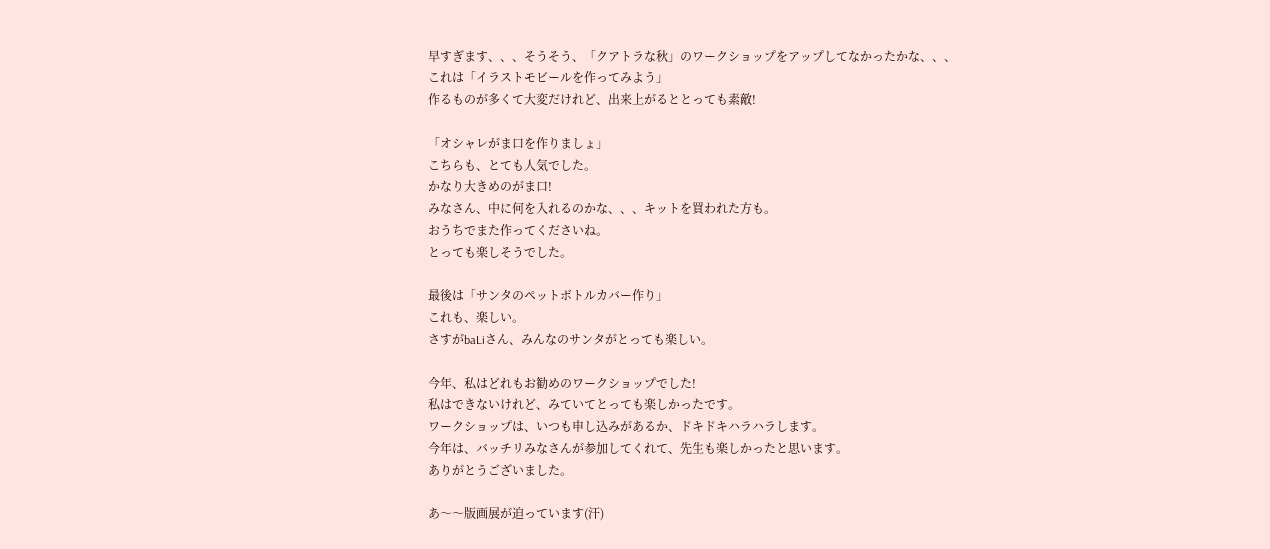早すぎます、、、そうそう、「クアトラな秋」のワークショップをアップしてなかったかな、、、
これは「イラストモビールを作ってみよう」
作るものが多くて大変だけれど、出来上がるととっても素敵!

「オシャレがま口を作りましょ」
こちらも、とても人気でした。
かなり大きめのがま口!
みなさん、中に何を入れるのかな、、、キットを買われた方も。
おうちでまた作ってくださいね。
とっても楽しそうでした。

最後は「サンタのペットボトルカバー作り」
これも、楽しい。
さすがbaLiさん、みんなのサンタがとっても楽しい。

今年、私はどれもお勧めのワークショップでした!
私はできないけれど、みていてとっても楽しかったです。
ワークショップは、いつも申し込みがあるか、ドキドキハラハラします。
今年は、バッチリみなさんが参加してくれて、先生も楽しかったと思います。
ありがとうございました。

あ〜〜版画展が迫っています(汗)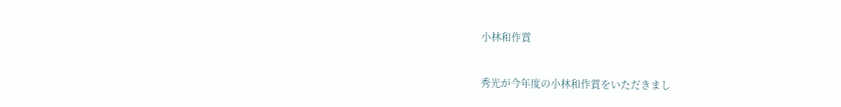小林和作賞

秀光が今年度の小林和作賞をいただきまし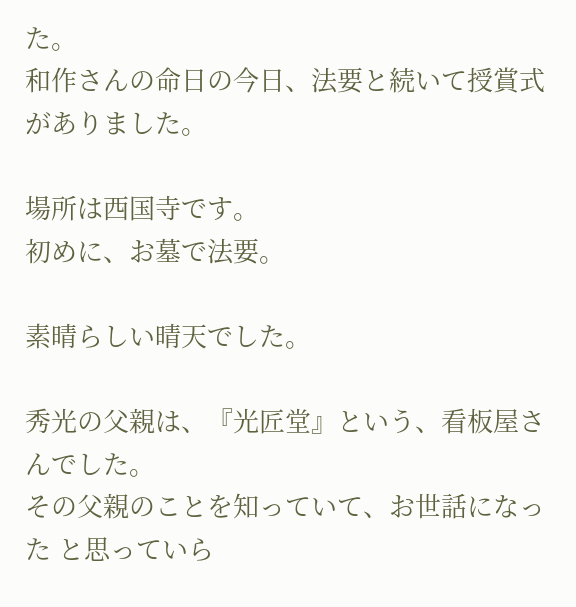た。
和作さんの命日の今日、法要と続いて授賞式がありました。

場所は西国寺です。
初めに、お墓で法要。

素晴らしい晴天でした。

秀光の父親は、『光匠堂』という、看板屋さんでした。
その父親のことを知っていて、お世話になった と思っていら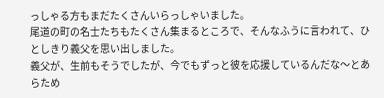っしゃる方もまだたくさんいらっしゃいました。
尾道の町の名士たちもたくさん集まるところで、そんなふうに言われて、ひとしきり義父を思い出しました。
義父が、生前もそうでしたが、今でもずっと彼を応援しているんだな〜とあらため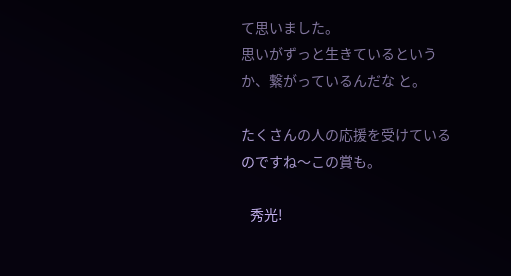て思いました。
思いがずっと生きているというか、繋がっているんだな と。

たくさんの人の応援を受けているのですね〜この賞も。

   秀光!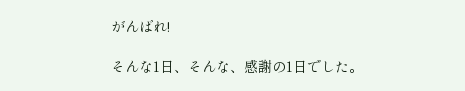がんばれ!

そんな1日、そんな、感謝の1日でした。